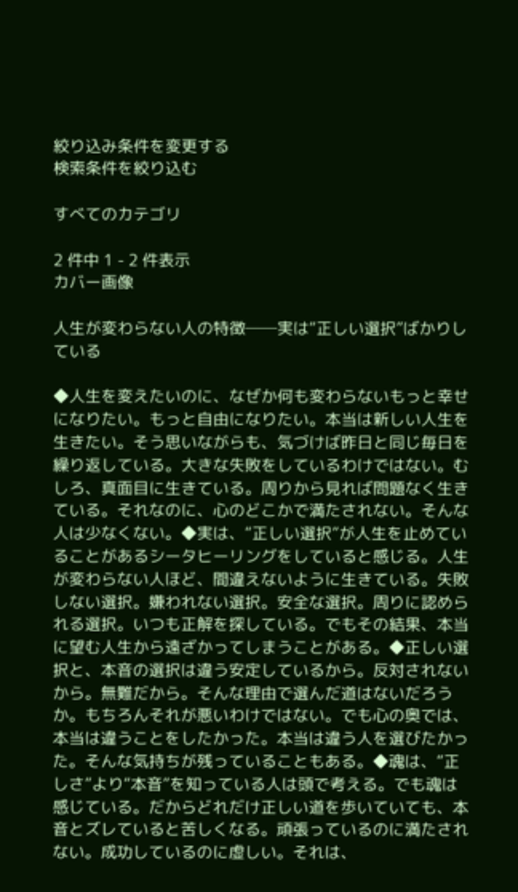絞り込み条件を変更する
検索条件を絞り込む

すべてのカテゴリ

2 件中 1 - 2 件表示
カバー画像

人生が変わらない人の特徴──実は“正しい選択”ばかりしている

◆人生を変えたいのに、なぜか何も変わらないもっと幸せになりたい。もっと自由になりたい。本当は新しい人生を生きたい。そう思いながらも、気づけば昨日と同じ毎日を繰り返している。大きな失敗をしているわけではない。むしろ、真面目に生きている。周りから見れば問題なく生きている。それなのに、心のどこかで満たされない。そんな人は少なくない。◆実は、“正しい選択”が人生を止めていることがあるシータヒーリングをしていると感じる。人生が変わらない人ほど、間違えないように生きている。失敗しない選択。嫌われない選択。安全な選択。周りに認められる選択。いつも正解を探している。でもその結果、本当に望む人生から遠ざかってしまうことがある。◆正しい選択と、本音の選択は違う安定しているから。反対されないから。無難だから。そんな理由で選んだ道はないだろうか。もちろんそれが悪いわけではない。でも心の奥では、本当は違うことをしたかった。本当は違う人を選びたかった。そんな気持ちが残っていることもある。◆魂は、“正しさ”より“本音”を知っている人は頭で考える。でも魂は感じている。だからどれだけ正しい道を歩いていても、本音とズレていると苦しくなる。頑張っているのに満たされない。成功しているのに虚しい。それは、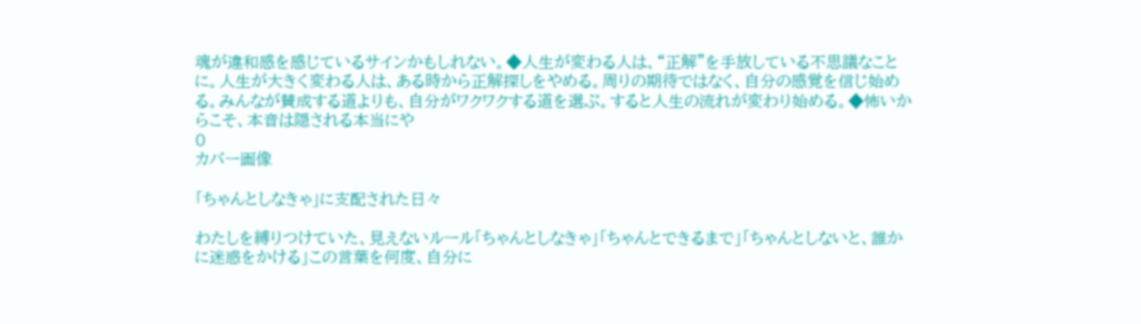魂が違和感を感じているサインかもしれない。◆人生が変わる人は、“正解”を手放している不思議なことに。人生が大きく変わる人は、ある時から正解探しをやめる。周りの期待ではなく、自分の感覚を信じ始める。みんなが賛成する道よりも、自分がワクワクする道を選ぶ。すると人生の流れが変わり始める。◆怖いからこそ、本音は隠される本当にや
0
カバー画像

「ちゃんとしなきゃ」に支配された日々

わたしを縛りつけていた、見えないルール「ちゃんとしなきゃ」「ちゃんとできるまで」「ちゃんとしないと、誰かに迷惑をかける」この言葉を何度、自分に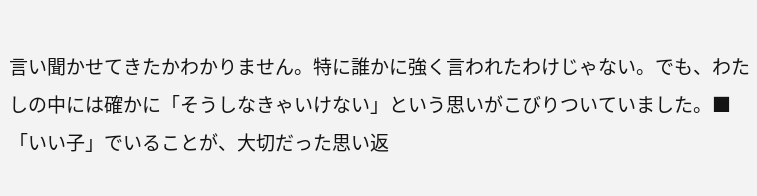言い聞かせてきたかわかりません。特に誰かに強く言われたわけじゃない。でも、わたしの中には確かに「そうしなきゃいけない」という思いがこびりついていました。■ 「いい子」でいることが、大切だった思い返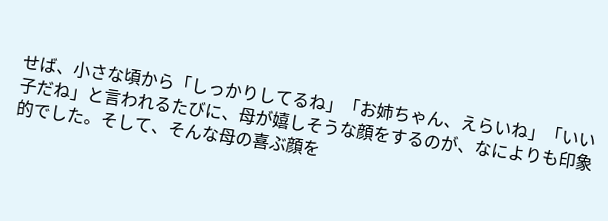せば、小さな頃から「しっかりしてるね」「お姉ちゃん、えらいね」「いい子だね」と言われるたびに、母が嬉しそうな顔をするのが、なによりも印象的でした。そして、そんな母の喜ぶ顔を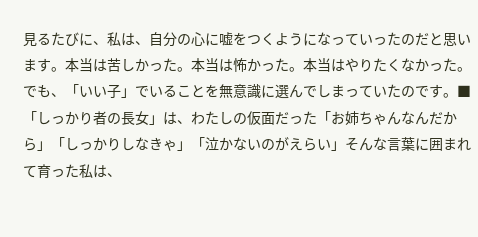見るたびに、私は、自分の心に嘘をつくようになっていったのだと思います。本当は苦しかった。本当は怖かった。本当はやりたくなかった。でも、「いい子」でいることを無意識に選んでしまっていたのです。■ 「しっかり者の長女」は、わたしの仮面だった「お姉ちゃんなんだから」「しっかりしなきゃ」「泣かないのがえらい」そんな言葉に囲まれて育った私は、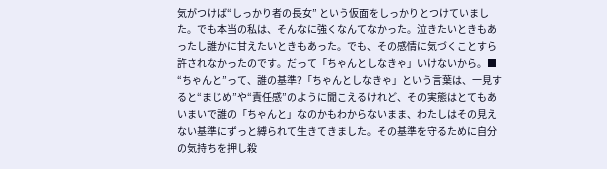気がつけば“しっかり者の長女” という仮面をしっかりとつけていました。でも本当の私は、そんなに強くなんてなかった。泣きたいときもあったし誰かに甘えたいときもあった。でも、その感情に気づくことすら許されなかったのです。だって「ちゃんとしなきゃ」いけないから。■ “ちゃんと”って、誰の基準?「ちゃんとしなきゃ」という言葉は、一見すると“まじめ”や“責任感”のように聞こえるけれど、その実態はとてもあいまいで誰の「ちゃんと」なのかもわからないまま、わたしはその見えない基準にずっと縛られて生きてきました。その基準を守るために自分の気持ちを押し殺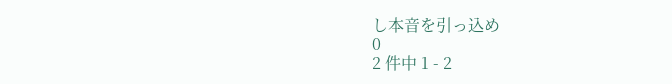し本音を引っ込め
0
2 件中 1 - 2